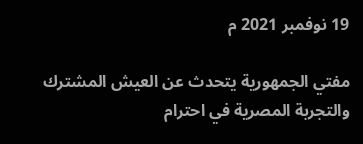19 نوفمبر 2021 م

مفتي الجمهورية يتحدث عن العيش المشترك والتجربة المصرية في احترام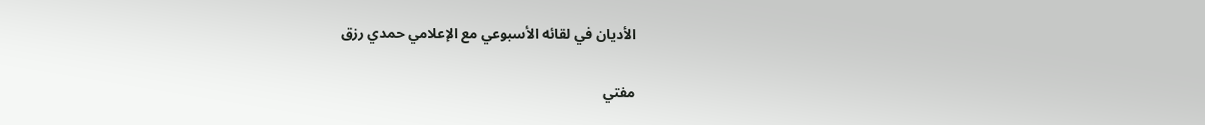الأديان في لقائه الأسبوعي مع الإعلامي حمدي رزق

مفتي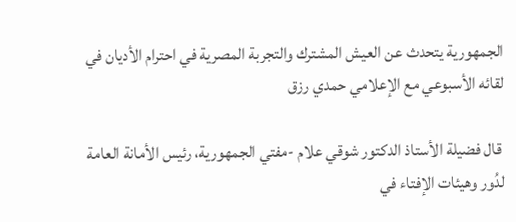الجمهورية يتحدث عن العيش المشترك والتجربة المصرية في احترام الأديان في لقائه الأسبوعي مع الإعلامي حمدي رزق

 قال فضيلة الأستاذ الدكتور شوقي علام -مفتي الجمهورية، رئيس الأمانة العامة لدُور وهيئات الإفتاء في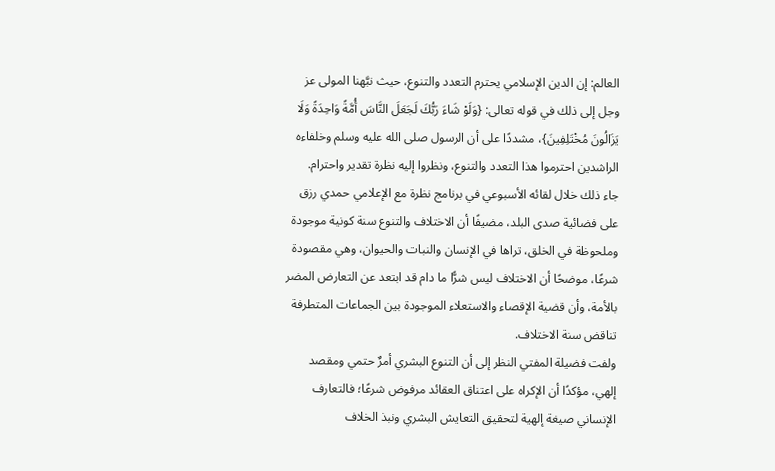العالم: إن الدين الإسلامي يحترم التعدد والتنوع، حيث نبَّهنا المولى عز وجل إلى ذلك في قوله تعالى: {وَلَوْ شَاءَ رَبُّكَ لَجَعَلَ النَّاسَ أُمَّةً وَاحِدَةً وَلَا يَزَالُونَ مُخْتَلِفِينَ}، مشددًا على أن الرسول صلى الله عليه وسلم وخلفاءه الراشدين احترموا هذا التعدد والتنوع، ونظروا إليه نظرة تقدير واحترام.
جاء ذلك خلال لقائه الأسبوعي في برنامج نظرة مع الإعلامي حمدي رزق على فضائية صدى البلد، مضيفًا أن الاختلاف والتنوع سنة كونية موجودة وملحوظة في الخلق، تراها في الإنسان والنبات والحيوان، وهي مقصودة شرعًا، موضحًا أن الاختلاف ليس شرًّا ما دام قد ابتعد عن التعارض المضر بالأمة، وأن قضية الإقصاء والاستعلاء الموجودة بين الجماعات المتطرفة تناقض سنة الاختلاف.
ولفت فضيلة المفتي النظر إلى أن التنوع البشري أمرٌ حتمي ومقصد إلهي، مؤكدًا أن الإكراه على اعتناق العقائد مرفوض شرعًا؛ فالتعارف الإنساني صيغة إلهية لتحقيق التعايش البشري ونبذ الخلاف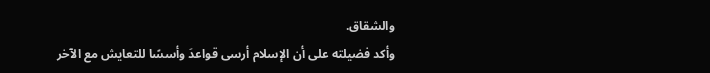والشقاق.
وأكد فضيلته على أن الإسلام أرسى قواعدَ وأسسًا للتعايش مع الآخر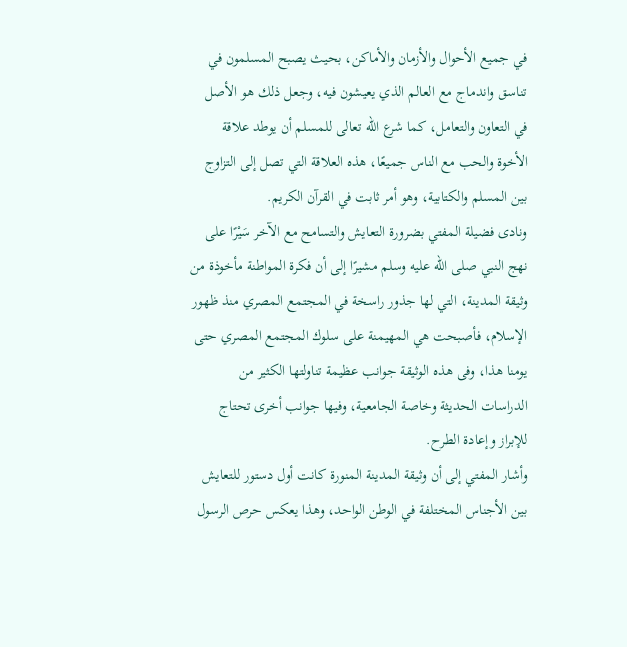في جميع الأحوال والأزمان والأماكن، بحيث يصبح المسلمون في تناسق واندماج مع العالم الذي يعيشون فيه، وجعل ذلك هو الأصل في التعاون والتعامل، كما شرع الله تعالى للمسلم أن يوطد علاقة الأخوة والحب مع الناس جميعًا، هذه العلاقة التي تصل إلى التزاوج بين المسلم والكتابية، وهو أمر ثابت في القرآن الكريم.
ونادى فضيلة المفتي بضرورة التعايش والتسامح مع الآخر سَيْرًا على نهج النبي صلى الله عليه وسلم مشيرًا إلى أن فكرة المواطنة مأخوذة من وثيقة المدينة، التي لها جذور راسخة في المجتمع المصري منذ ظهور الإسلام، فأصبحت هي المهيمنة على سلوك المجتمع المصري حتى يومنا هذا، وفى هذه الوثيقة جوانب عظيمة تناولتها الكثير من الدراسات الحديثة وخاصة الجامعية، وفيها جوانب أخرى تحتاج للإبراز وإعادة الطرح.
وأشار المفتي إلى أن وثيقة المدينة المنورة كانت أول دستور للتعايش بين الأجناس المختلفة في الوطن الواحد، وهذا يعكس حرص الرسول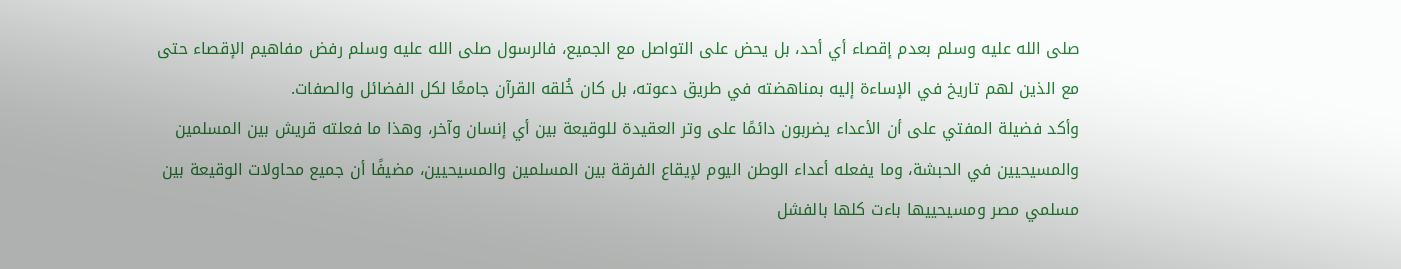صلى الله عليه وسلم بعدم إقصاء أي أحد، بل يحض على التواصل مع الجميع، فالرسول صلى الله عليه وسلم رفض مفاهيم الإقصاء حتى مع الذين لهم تاريخ في الإساءة إليه بمناهضته في طريق دعوته، بل كان خُلقه القرآن جامعًا لكل الفضائل والصفات.
وأكد فضيلة المفتي على أن الأعداء يضربون دائمًا على وتر العقيدة للوقيعة بين أي إنسان وآخر، وهذا ما فعلته قريش بين المسلمين والمسيحيين في الحبشة، وما يفعله أعداء الوطن اليوم لإيقاع الفرقة بين المسلمين والمسيحيين، مضيفًا أن جميع محاولات الوقيعة بين مسلمي مصر ومسيحييها باءت كلها بالفشل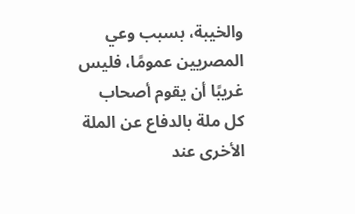والخيبة، بسبب وعي المصريين عمومًا، فليس غريبًا أن يقوم أصحاب كل ملة بالدفاع عن الملة الأخرى عند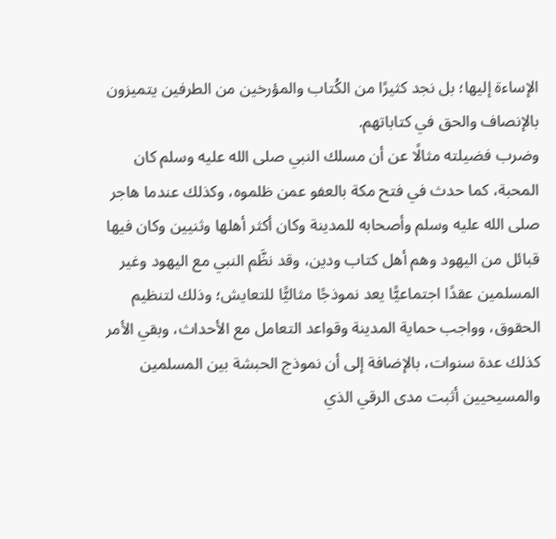الإساءة إليها؛ بل نجد كثيرًا من الكُتاب والمؤرخين من الطرفين يتميزون بالإنصاف والحق في كتاباتهم.
وضرب فضيلته مثالًا عن أن مسلك النبي صلى الله عليه وسلم كان المحبة، كما حدث في فتح مكة بالعفو عمن ظلموه، وكذلك عندما هاجر صلى الله عليه وسلم وأصحابه للمدينة وكان أكثر أهلها وثنيين وكان فيها قبائل من اليهود وهم أهل كتاب ودين، وقد نظَّم النبي مع اليهود وغير المسلمين عقدًا اجتماعيًّا يعد نموذجًا مثاليًّا للتعايش؛ وذلك لتنظيم الحقوق، وواجب حماية المدينة وقواعد التعامل مع الأحداث، وبقي الأمر كذلك عدة سنوات، بالإضافة إلى أن نموذج الحبشة بين المسلمين والمسيحيين أثبت مدى الرقي الذي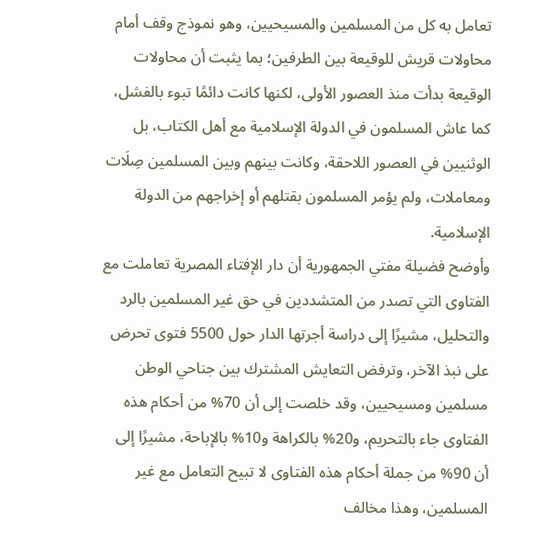تعامل به كل من المسلمين والمسيحيين، وهو نموذج وقف أمام محاولات قريش للوقيعة بين الطرفين؛ بما يثبت أن محاولات الوقيعة بدأت منذ العصور الأولى، لكنها كانت دائمًا تبوء بالفشل، كما عاش المسلمون في الدولة الإسلامية مع أهل الكتاب، بل الوثنيين في العصور اللاحقة، وكانت بينهم وبين المسلمين صِلَات ومعاملات، ولم يؤمر المسلمون بقتلهم أو إخراجهم من الدولة الإسلامية.
وأوضح فضيلة مفتي الجمهورية أن دار الإفتاء المصرية تعاملت مع الفتاوى التي تصدر من المتشددين في حق غير المسلمين بالرد والتحليل، مشيرًا إلى دراسة أجرتها الدار حول 5500 فتوى تحرض على نبذ الآخر، وترفض التعايش المشترك بين جناحي الوطن مسلمين ومسيحيين، وقد خلصت إلى أن 70% من أحكام هذه الفتاوى جاء بالتحريم، و20% بالكراهة و10% بالإباحة، مشيرًا إلى أن 90% من جملة أحكام هذه الفتاوى لا تبيح التعامل مع غير المسلمين، وهذا مخالف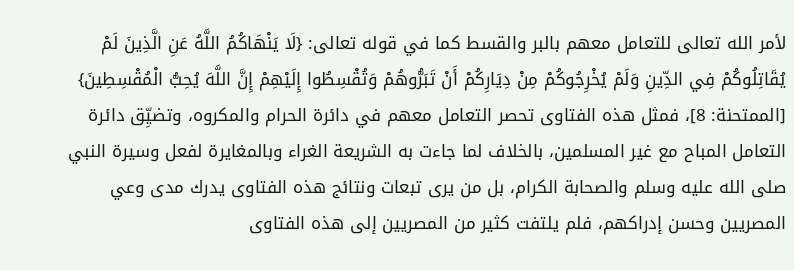لأمر الله تعالى للتعامل معهم بالبر والقسط كما في قوله تعالى: {لَا يَنْهَاكُمُ اللَّهُ عَنِ الَّذِينَ لَمْ يُقَاتِلُوكُمْ فِي الدِّينِ وَلَمْ يُخْرِجُوكُمْ مِنْ دِيَارِكُمْ أَنْ تَبَرُّوهُمْ وَتُقْسِطُوا إِلَيْهِمْ إِنَّ اللَّهَ يُحِبُّ الْمُقْسِطِينَ} [الممتحنة: 8]، فمثل هذه الفتاوى تحصر التعامل معهم في دائرة الحرام والمكروه، وتضيِّق دائرة التعامل المباح مع غير المسلمين، بالخلاف لما جاءت به الشريعة الغراء وبالمغايرة لفعل وسيرة النبي صلى الله عليه وسلم والصحابة الكرام، بل من يرى تبعات ونتائج هذه الفتاوى يدرك مدى وعي المصريين وحسن إدراكهم، فلم يلتفت كثير من المصريين إلى هذه الفتاوى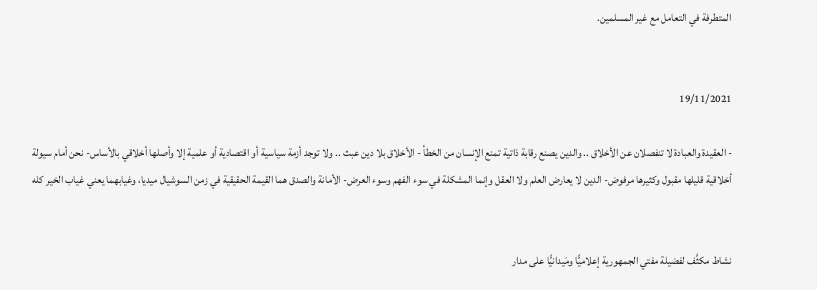المتطرفة في التعامل مع غير المسلمين.


19/11/2021

- العقيدة والعبادة لا تنفصلان عن الأخلاق .. والدين يصنع رقابة ذاتية تمنع الإنسان من الخطأ - الأخلاق بلا دين عبث .. ولا توجد أزمة سياسية أو اقتصادية أو علمية إلا وأصلها أخلاقي بالأساس- نحن أمام سيولة أخلاقية قليلها مقبول وكثيرها مرفوض- الدين لا يعارض العلم ولا العقل وإنما المشكلة في سوء الفهم وسوء العرض- الأمانة والصدق هما القيمة الحقيقية في زمن السوشيال ميديا، وغيابهما يعني غياب الخير كله


نشاط مكثَّف لفضيلة مفتي الجمهورية إعلاميًّا ومَيدانيًّا على مدار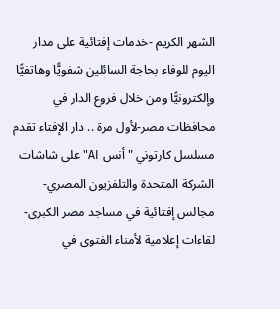الشهر الكريم -خدمات إفتائية على مدار اليوم للوفاء بحاجة السائلين شفويًّا وهاتفيًّا وإلكترونيًّا ومن خلال فروع الدار في محافظات مصر-لأول مرة .. دار الإفتاء تقدم مسلسل كارتوني "أنس AI" على شاشات الشركة المتحدة والتلفزيون المصري-مجالس إفتائية في مساجد مصر الكبرى-لقاءات إعلامية لأمناء الفتوى في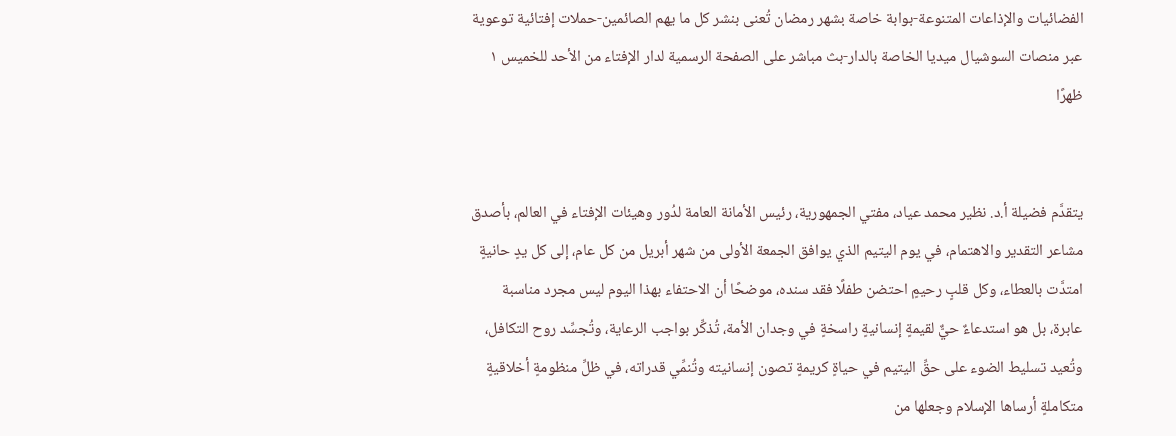الفضائيات والإذاعات المتنوعة-بوابة خاصة بشهر رمضان تُعنى بنشر كل ما يهم الصائمين-حملات إفتائية توعوية عبر منصات السوشيال ميديا الخاصة بالدار-بث مباشر على الصفحة الرسمية لدار الإفتاء من الأحد للخميس ١ ظهرًا


يتقدَّم فضيلة أ.د. نظير محمد عياد، مفتي الجمهورية، رئيس الأمانة العامة لدُور وهيئات الإفتاء في العالم، بأصدق مشاعر التقدير والاهتمام، في يوم اليتيم الذي يوافق الجمعة الأولى من شهر أبريل من كل عام، إلى كل يدٍ حانيةٍ امتدَّت بالعطاء، وكل قلبٍ رحيمٍ احتضن طفلًا فقد سنده، موضحًا أن الاحتفاء بهذا اليوم ليس مجرد مناسبة عابرة، بل هو استدعاءٌ حيٌّ لقيمةٍ إنسانيةٍ راسخةٍ في وجدان الأمة، تُذكِّر بواجب الرعاية، وتُجسِّد روح التكافل، وتُعيد تسليط الضوء على حقِّ اليتيم في حياةٍ كريمةٍ تصون إنسانيته وتُنمِّي قدراته، في ظلِّ منظومةٍ أخلاقيةٍ متكاملةٍ أرساها الإسلام وجعلها من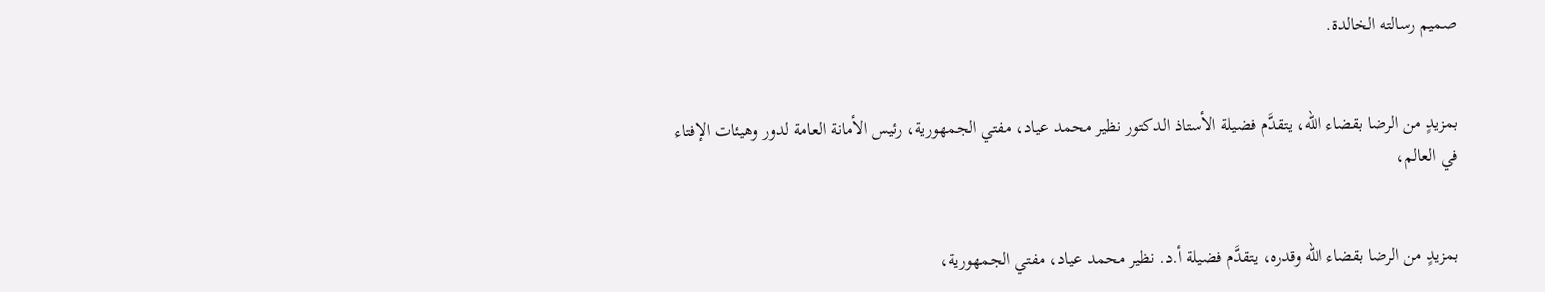صميم رسالته الخالدة.


بمزيدٍ من الرضا بقضاء الله، يتقدَّم فضيلة الأستاذ الدكتور نظير محمد عياد، مفتي الجمهورية، رئيس الأمانة العامة لدور وهيئات الإفتاء في العالم،


بمزيدٍ من الرضا بقضاء الله وقدره، يتقدَّم فضيلة أ.د. نظير محمد عياد، مفتي الجمهورية،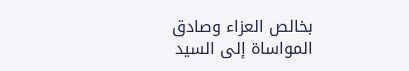بخالص العزاء وصادق المواساة إلى السيد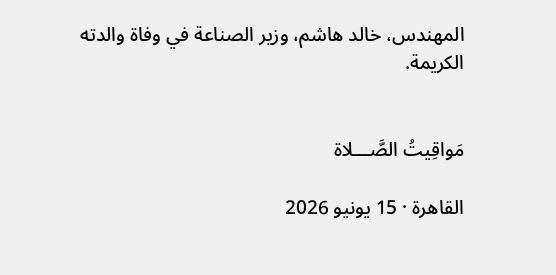المهندس، خالد هاشم، وزير الصناعة في وفاة والدته الكريمة.


مَواقِيتُ الصَّـــلاة

القاهرة · 15 يونيو 2026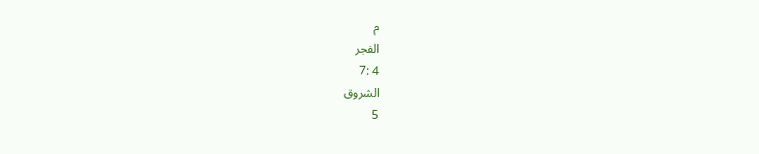م
الفجر
4 :7
الشروق
5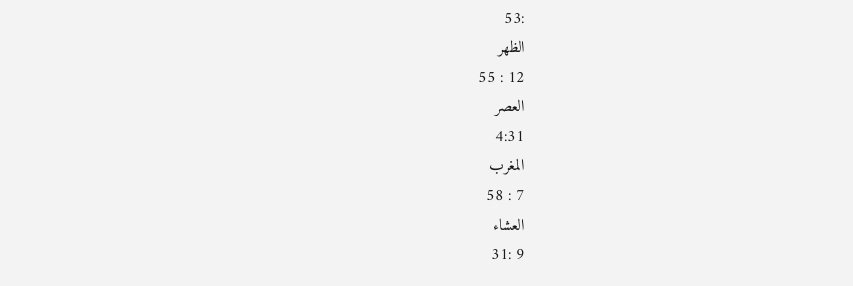:53
الظهر
12 : 55
العصر
4:31
المغرب
7 : 58
العشاء
9 :31